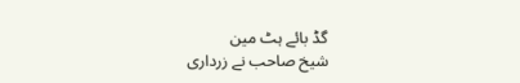گڈ بائے ہٹ مین
شیخ صاحب نے زرداری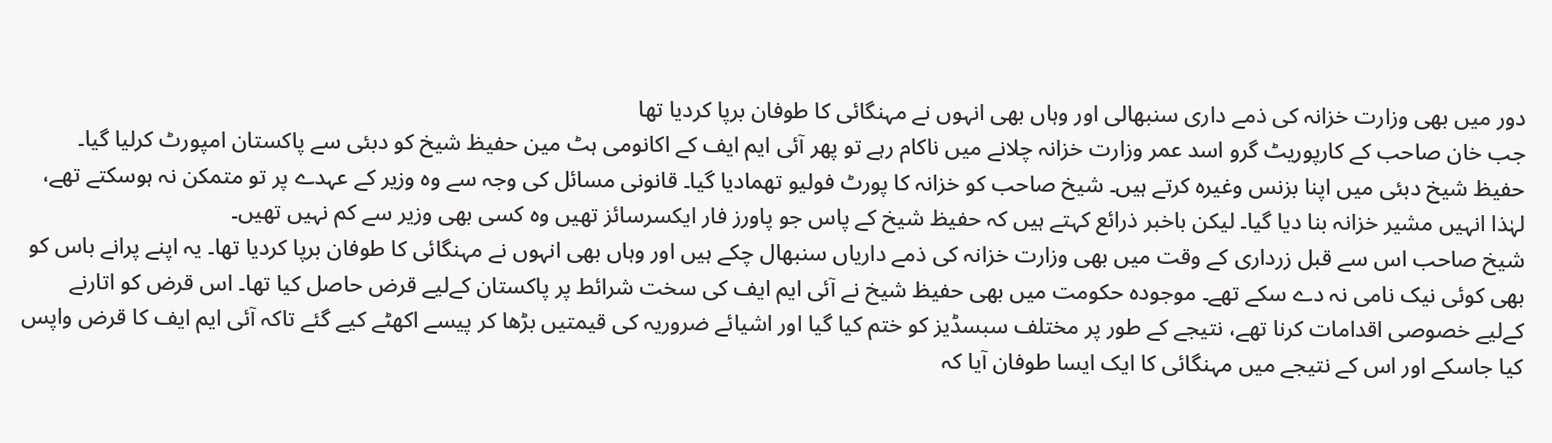دور میں بھی وزارت خزانہ کی ذمے داری سنبھالی اور وہاں بھی انہوں نے مہنگائی کا طوفان برپا کردیا تھا
جب خان صاحب کے کارپوریٹ گرو اسد عمر وزارت خزانہ چلانے میں ناکام رہے تو پھر آئی ایم ایف کے اکانومی ہٹ مین حفیظ شیخ کو دبئی سے پاکستان امپورٹ کرلیا گیا۔
حفیظ شیخ دبئی میں اپنا بزنس وغیرہ کرتے ہیں۔ شیخ صاحب کو خزانہ کا پورٹ فولیو تھمادیا گیا۔ قانونی مسائل کی وجہ سے وہ وزیر کے عہدے پر تو متمکن نہ ہوسکتے تھے، لہٰذا انہیں مشیر خزانہ بنا دیا گیا۔ لیکن باخبر ذرائع کہتے ہیں کہ حفیظ شیخ کے پاس جو پاورز فار ایکسرسائز تھیں وہ کسی بھی وزیر سے کم نہیں تھیں۔
شیخ صاحب اس سے قبل زرداری کے وقت میں بھی وزارت خزانہ کی ذمے داریاں سنبھال چکے ہیں اور وہاں بھی انہوں نے مہنگائی کا طوفان برپا کردیا تھا۔ یہ اپنے پرانے باس کو بھی کوئی نیک نامی نہ دے سکے تھے۔ موجودہ حکومت میں بھی حفیظ شیخ نے آئی ایم ایف کی سخت شرائط پر پاکستان کےلیے قرض حاصل کیا تھا۔ اس قرض کو اتارنے کےلیے خصوصی اقدامات کرنا تھے، نتیجے کے طور پر مختلف سبسڈیز کو ختم کیا گیا اور اشیائے ضروریہ کی قیمتیں بڑھا کر پیسے اکھٹے کیے گئے تاکہ آئی ایم ایف کا قرض واپس کیا جاسکے اور اس کے نتیجے میں مہنگائی کا ایک ایسا طوفان آیا کہ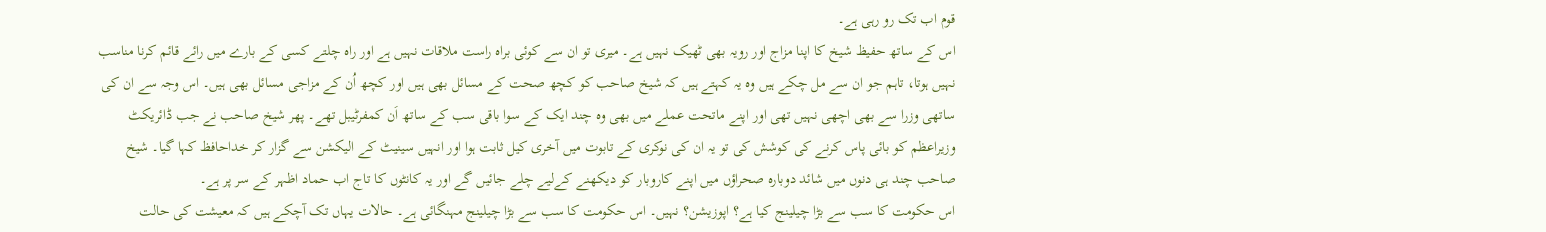قوم اب تک رو رہی ہے۔
اس کے ساتھ حفیظ شیخ کا اپنا مزاج اور رویہ بھی ٹھیک نہیں ہے۔ میری تو ان سے کوئی براہ راست ملاقات نہیں ہے اور راہ چلتے کسی کے بارے میں رائے قائم کرنا مناسب نہیں ہوتا، تاہم جو ان سے مل چکے ہیں وہ یہ کہتے ہیں کہ شیخ صاحب کو کچھ صحت کے مسائل بھی ہیں اور کچھ اُن کے مزاجی مسائل بھی ہیں۔ اس وجہ سے ان کی ساتھی وزرا سے بھی اچھی نہیں تھی اور اپنے ماتحت عملے میں بھی وہ چند ایک کے سوا باقی سب کے ساتھ اَن کمفرٹیبل تھے۔ پھر شیخ صاحب نے جب ڈائریکٹ وزیراعظم کو بائی پاس کرنے کی کوشش کی تو یہ ان کی نوکری کے تابوت میں آخری کیل ثابت ہوا اور انہیں سینیٹ کے الیکشن سے گزار کر خداحافظ کہا گیا۔ شیخ صاحب چند ہی دنوں میں شائد دوبارہ صحراؤں میں اپنے کاروبار کو دیکھنے کےلیے چلے جائیں گے اور یہ کانٹوں کا تاج اب حماد اظہر کے سر پر ہے۔
اس حکومت کا سب سے بڑا چیلینج کیا ہے؟ اپوزیشن؟ نہیں۔ اس حکومت کا سب سے بڑا چیلینج مہنگائی ہے۔ حالات یہاں تک آچکے ہیں کہ معیشت کی حالت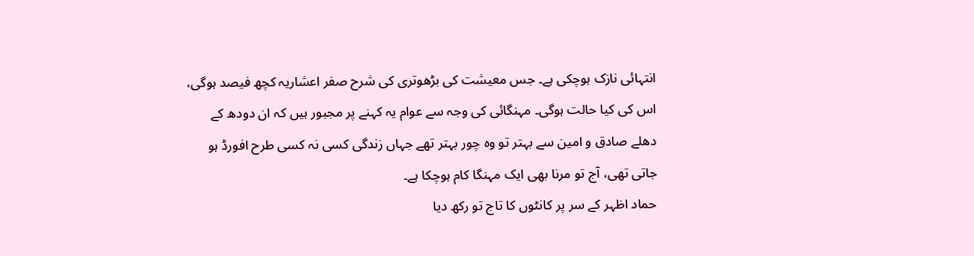انتہائی نازک ہوچکی ہے۔ جس معیشت کی بڑھوتری کی شرح صفر اعشاریہ کچھ فیصد ہوگی، اس کی کیا حالت ہوگی۔ مہنگائی کی وجہ سے عوام یہ کہنے پر مجبور ہیں کہ ان دودھ کے دھلے صادق و امین سے بہتر تو وہ چور بہتر تھے جہاں زندگی کسی نہ کسی طرح افورڈ ہو جاتی تھی، آج تو مرنا بھی ایک مہنگا کام ہوچکا ہے۔
حماد اظہر کے سر پر کانٹوں کا تاج تو رکھ دیا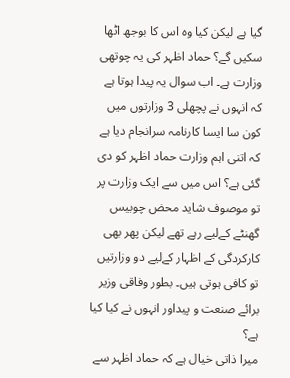گیا ہے لیکن کیا وہ اس کا بوجھ اٹھا سکیں گے؟ حماد اظہر کی یہ چوتھی وزارت ہے۔ اب سوال یہ پیدا ہوتا ہے کہ انہوں نے پچھلی 3 وزارتوں میں کون سا ایسا کارنامہ سرانجام دیا ہے کہ اتنی اہم وزارت حماد اظہر کو دی گئی ہے؟ اس میں سے ایک وزارت پر تو موصوف شاید محض چوبیس گھنٹے کےلیے رہے تھے لیکن پھر بھی کارکردگی کے اظہار کےلیے دو وزارتیں تو کافی ہوتی ہیں۔ بطور وفاقی وزیر برائے صنعت و پیداور انہوں نے کیا کیا ہے؟
میرا ذاتی خیال ہے کہ حماد اظہر سے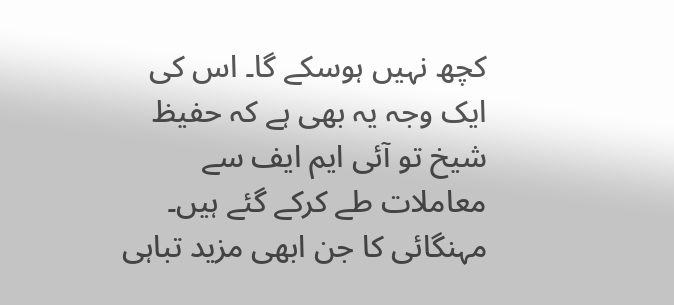کچھ نہیں ہوسکے گا۔ اس کی ایک وجہ یہ بھی ہے کہ حفیظ شیخ تو آئی ایم ایف سے معاملات طے کرکے گئے ہیں۔ مہنگائی کا جن ابھی مزید تباہی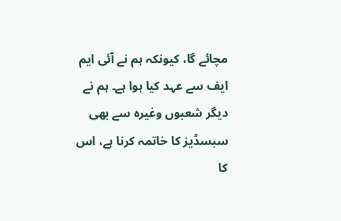مچائے گا، کیونکہ ہم نے آئی ایم ایف سے عہد کیا ہوا ہے۔ ہم نے دیگر شعبوں وغیرہ سے بھی سبسڈیز کا خاتمہ کرنا ہے، اس کا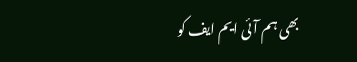بھی ہم آئی ایم ایف کو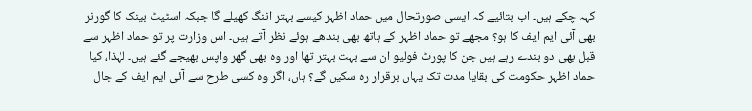کہہ چکے ہیں۔ اب بتائیے کہ ایسی صورتحال میں حماد اظہر کیسے بہتر اننگ کھیلے گا جبکہ اسٹیٹ بینک کا گورنر بھی آئی ایم ایف کا ہو؟ مجھے تو حماد اظہر کے ہاتھ بھی بندھے ہوئے نظر آتے ہیں۔ اس وزارت پر تو حماد اظہر سے قبل بھی دو بندے رہے ہیں جن کا پورٹ فولیو ان سے بہت بہتر تھا اور وہ بھی گھر واپس بھیجے گئے ہیں۔ لہٰذا، کیا حماد اظہر حکومت کی بقایا مدت تک یہاں برقرار رہ سکیں گے؟ ہاں، اگر وہ کسی طرح سے آئی ایم ایف کے جال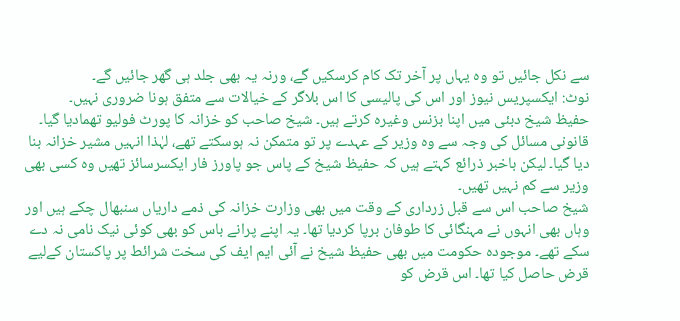سے نکل جائیں تو وہ یہاں پر آخر تک کام کرسکیں گے، ورنہ یہ بھی جلد ہی گھر جائیں گے۔
نوٹ: ایکسپریس نیوز اور اس کی پالیسی کا اس بلاگر کے خیالات سے متفق ہونا ضروری نہیں۔
حفیظ شیخ دبئی میں اپنا بزنس وغیرہ کرتے ہیں۔ شیخ صاحب کو خزانہ کا پورٹ فولیو تھمادیا گیا۔ قانونی مسائل کی وجہ سے وہ وزیر کے عہدے پر تو متمکن نہ ہوسکتے تھے، لہٰذا انہیں مشیر خزانہ بنا دیا گیا۔ لیکن باخبر ذرائع کہتے ہیں کہ حفیظ شیخ کے پاس جو پاورز فار ایکسرسائز تھیں وہ کسی بھی وزیر سے کم نہیں تھیں۔
شیخ صاحب اس سے قبل زرداری کے وقت میں بھی وزارت خزانہ کی ذمے داریاں سنبھال چکے ہیں اور وہاں بھی انہوں نے مہنگائی کا طوفان برپا کردیا تھا۔ یہ اپنے پرانے باس کو بھی کوئی نیک نامی نہ دے سکے تھے۔ موجودہ حکومت میں بھی حفیظ شیخ نے آئی ایم ایف کی سخت شرائط پر پاکستان کےلیے قرض حاصل کیا تھا۔ اس قرض کو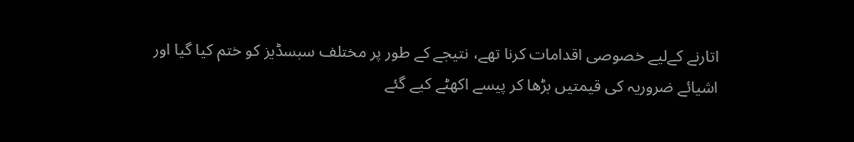اتارنے کےلیے خصوصی اقدامات کرنا تھے، نتیجے کے طور پر مختلف سبسڈیز کو ختم کیا گیا اور اشیائے ضروریہ کی قیمتیں بڑھا کر پیسے اکھٹے کیے گئے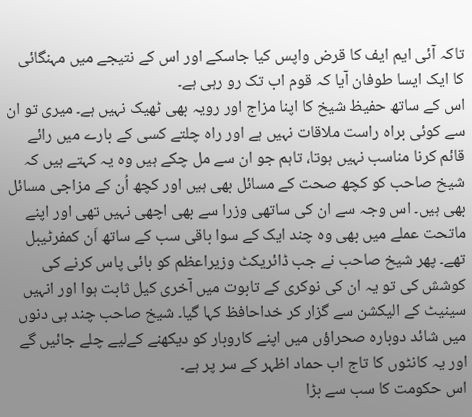تاکہ آئی ایم ایف کا قرض واپس کیا جاسکے اور اس کے نتیجے میں مہنگائی کا ایک ایسا طوفان آیا کہ قوم اب تک رو رہی ہے۔
اس کے ساتھ حفیظ شیخ کا اپنا مزاج اور رویہ بھی ٹھیک نہیں ہے۔ میری تو ان سے کوئی براہ راست ملاقات نہیں ہے اور راہ چلتے کسی کے بارے میں رائے قائم کرنا مناسب نہیں ہوتا، تاہم جو ان سے مل چکے ہیں وہ یہ کہتے ہیں کہ شیخ صاحب کو کچھ صحت کے مسائل بھی ہیں اور کچھ اُن کے مزاجی مسائل بھی ہیں۔ اس وجہ سے ان کی ساتھی وزرا سے بھی اچھی نہیں تھی اور اپنے ماتحت عملے میں بھی وہ چند ایک کے سوا باقی سب کے ساتھ اَن کمفرٹیبل تھے۔ پھر شیخ صاحب نے جب ڈائریکٹ وزیراعظم کو بائی پاس کرنے کی کوشش کی تو یہ ان کی نوکری کے تابوت میں آخری کیل ثابت ہوا اور انہیں سینیٹ کے الیکشن سے گزار کر خداحافظ کہا گیا۔ شیخ صاحب چند ہی دنوں میں شائد دوبارہ صحراؤں میں اپنے کاروبار کو دیکھنے کےلیے چلے جائیں گے اور یہ کانٹوں کا تاج اب حماد اظہر کے سر پر ہے۔
اس حکومت کا سب سے بڑا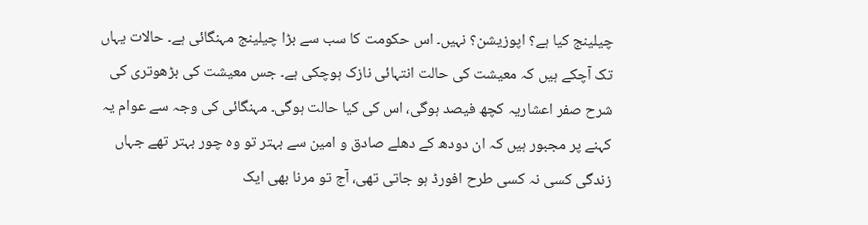چیلینج کیا ہے؟ اپوزیشن؟ نہیں۔ اس حکومت کا سب سے بڑا چیلینج مہنگائی ہے۔ حالات یہاں تک آچکے ہیں کہ معیشت کی حالت انتہائی نازک ہوچکی ہے۔ جس معیشت کی بڑھوتری کی شرح صفر اعشاریہ کچھ فیصد ہوگی، اس کی کیا حالت ہوگی۔ مہنگائی کی وجہ سے عوام یہ کہنے پر مجبور ہیں کہ ان دودھ کے دھلے صادق و امین سے بہتر تو وہ چور بہتر تھے جہاں زندگی کسی نہ کسی طرح افورڈ ہو جاتی تھی، آج تو مرنا بھی ایک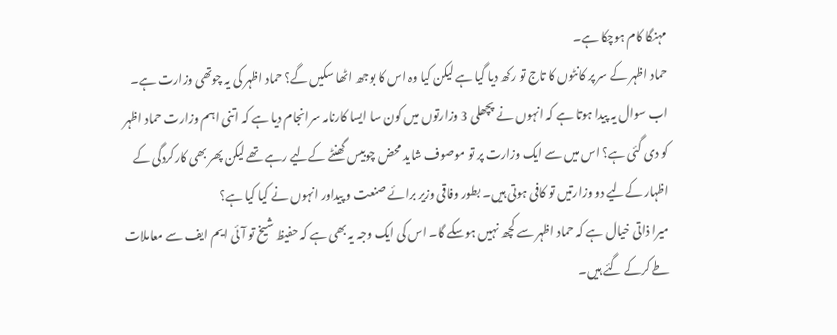مہنگا کام ہوچکا ہے۔
حماد اظہر کے سر پر کانٹوں کا تاج تو رکھ دیا گیا ہے لیکن کیا وہ اس کا بوجھ اٹھا سکیں گے؟ حماد اظہر کی یہ چوتھی وزارت ہے۔ اب سوال یہ پیدا ہوتا ہے کہ انہوں نے پچھلی 3 وزارتوں میں کون سا ایسا کارنامہ سرانجام دیا ہے کہ اتنی اہم وزارت حماد اظہر کو دی گئی ہے؟ اس میں سے ایک وزارت پر تو موصوف شاید محض چوبیس گھنٹے کےلیے رہے تھے لیکن پھر بھی کارکردگی کے اظہار کےلیے دو وزارتیں تو کافی ہوتی ہیں۔ بطور وفاقی وزیر برائے صنعت و پیداور انہوں نے کیا کیا ہے؟
میرا ذاتی خیال ہے کہ حماد اظہر سے کچھ نہیں ہوسکے گا۔ اس کی ایک وجہ یہ بھی ہے کہ حفیظ شیخ تو آئی ایم ایف سے معاملات طے کرکے گئے ہیں۔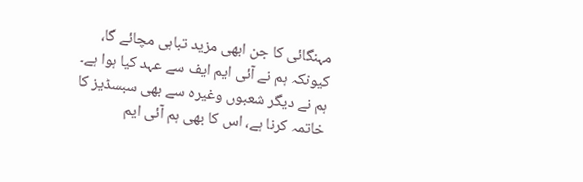مہنگائی کا جن ابھی مزید تباہی مچائے گا، کیونکہ ہم نے آئی ایم ایف سے عہد کیا ہوا ہے۔ ہم نے دیگر شعبوں وغیرہ سے بھی سبسڈیز کا خاتمہ کرنا ہے، اس کا بھی ہم آئی ایم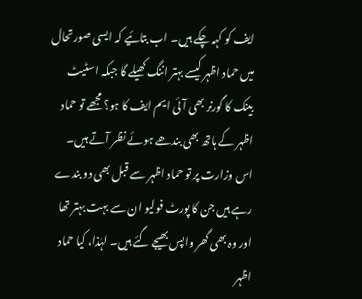ایف کو کہہ چکے ہیں۔ اب بتائیے کہ ایسی صورتحال میں حماد اظہر کیسے بہتر اننگ کھیلے گا جبکہ اسٹیٹ بینک کا گورنر بھی آئی ایم ایف کا ہو؟ مجھے تو حماد اظہر کے ہاتھ بھی بندھے ہوئے نظر آتے ہیں۔ اس وزارت پر تو حماد اظہر سے قبل بھی دو بندے رہے ہیں جن کا پورٹ فولیو ان سے بہت بہتر تھا اور وہ بھی گھر واپس بھیجے گئے ہیں۔ لہٰذا، کیا حماد اظہر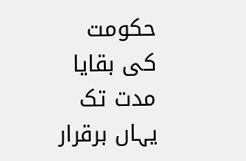حکومت کی بقایا مدت تک یہاں برقرار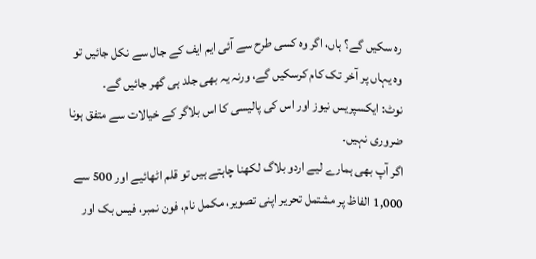رہ سکیں گے؟ ہاں، اگر وہ کسی طرح سے آئی ایم ایف کے جال سے نکل جائیں تو وہ یہاں پر آخر تک کام کرسکیں گے، ورنہ یہ بھی جلد ہی گھر جائیں گے۔
نوٹ: ایکسپریس نیوز اور اس کی پالیسی کا اس بلاگر کے خیالات سے متفق ہونا ضروری نہیں۔
اگر آپ بھی ہمارے لیے اردو بلاگ لکھنا چاہتے ہیں تو قلم اٹھائیے اور 500 سے 1,000 الفاظ پر مشتمل تحریر اپنی تصویر، مکمل نام، فون نمبر، فیس بک اور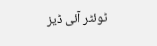ٹوئٹر آئی ڈیز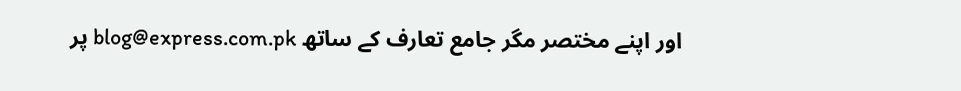اور اپنے مختصر مگر جامع تعارف کے ساتھ blog@express.com.pk پر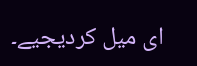ای میل کردیجیے۔